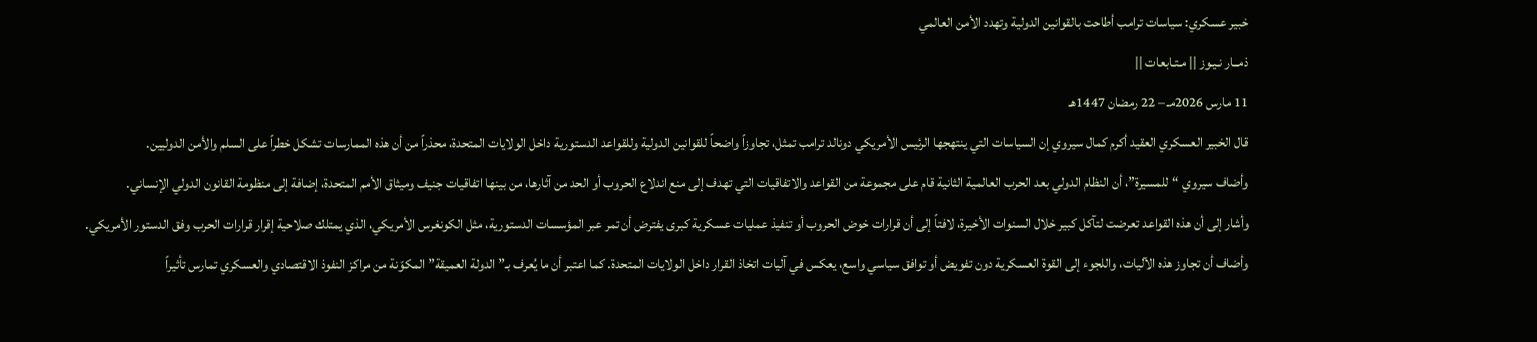خبير عسكري: سياسات ترامب أطاحت بالقوانين الدولية وتهدد الأمن العالمي
ذمــار نـيـوز || مـتـابعات ||
11 مارس 2026مـ – 22 رمضان 1447هـ
قال الخبير العسكري العقيد أكرم كمال سيروي إن السياسات التي ينتهجها الرئيس الأمريكي دونالد ترامب تمثل، تجاوزاً واضحاً للقوانين الدولية وللقواعد الدستورية داخل الولايات المتحدة، محذراً من أن هذه الممارسات تشكل خطراً على السلم والأمن الدوليين.
وأضاف سيروي “للمسيرة”، أن النظام الدولي بعد الحرب العالمية الثانية قام على مجموعة من القواعد والاتفاقيات التي تهدف إلى منع اندلاع الحروب أو الحد من آثارها، من بينها اتفاقيات جنيف وميثاق الأمم المتحدة، إضافة إلى منظومة القانون الدولي الإنساني.
وأشار إلى أن هذه القواعد تعرضت لتآكل كبير خلال السنوات الأخيرة، لافتاً إلى أن قرارات خوض الحروب أو تنفيذ عمليات عسكرية كبرى يفترض أن تمر عبر المؤسسات الدستورية، مثل الكونغرس الأمريكي، الذي يمتلك صلاحية إقرار قرارات الحرب وفق الدستور الأمريكي.
وأضاف أن تجاوز هذه الآليات، واللجوء إلى القوة العسكرية دون تفويض أو توافق سياسي واسع، يعكس في آليات اتخاذ القرار داخل الولايات المتحدة. كما اعتبر أن ما يُعرف بـ”الدولة العميقة” المكوّنة من مراكز النفوذ الاقتصادي والعسكري تمارس تأثيراً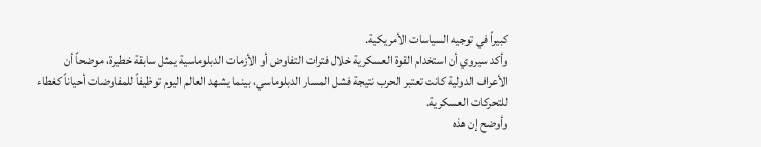كبيراً في توجيه السياسات الأمريكية.
وأكد سيروي أن استخدام القوة العسكرية خلال فترات التفاوض أو الأزمات الدبلوماسية يمثل سابقة خطيرة، موضحاً أن الأعراف الدولية كانت تعتبر الحرب نتيجة فشل المسار الدبلوماسي، بينما يشهد العالم اليوم توظيفاً للمفاوضات أحياناً كغطاء للتحركات العسكرية.
وأوضح إن هذه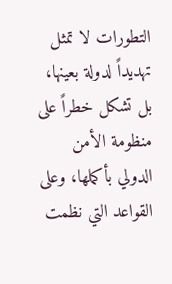التطورات لا تمثل تهديداً لدولة بعينها، بل تشكل خطراً على منظومة الأمن الدولي بأكملها، وعلى القواعد التي نظمت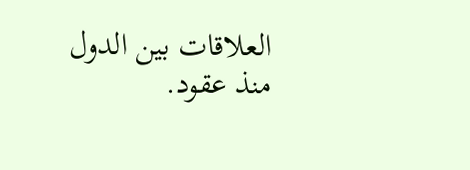العلاقات بين الدول منذ عقود.